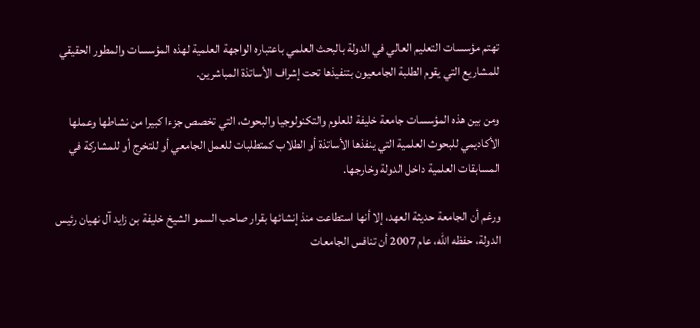تهتم مؤسسات التعليم العالي في الدولة بالبحث العلمي باعتباره الواجهة العلمية لهذه المؤسسات والمطور الحقيقي للمشاريع التي يقوم الطلبة الجامعيون بتنفيذها تحت إشراف الأساتذة المباشرين.

ومن بين هذه المؤسسات جامعة خليفة للعلوم والتكنولوجيا والبحوث، التي تخصص جزءا كبيرا من نشاطها وعملها الأكاديمي للبحوث العلمية التي ينفذها الأساتذة أو الطلاب كمتطلبات للعمل الجامعي أو للتخرج أو للمشاركة في المسابقات العلمية داخل الدولة وخارجها.

ورغم أن الجامعة حديثة العهد، إلا أنها استطاعت منذ إنشائها بقرار صاحب السمو الشيخ خليفة بن زايد آل نهيان رئيس الدولة، حفظه الله، عام 2007 أن تنافس الجامعات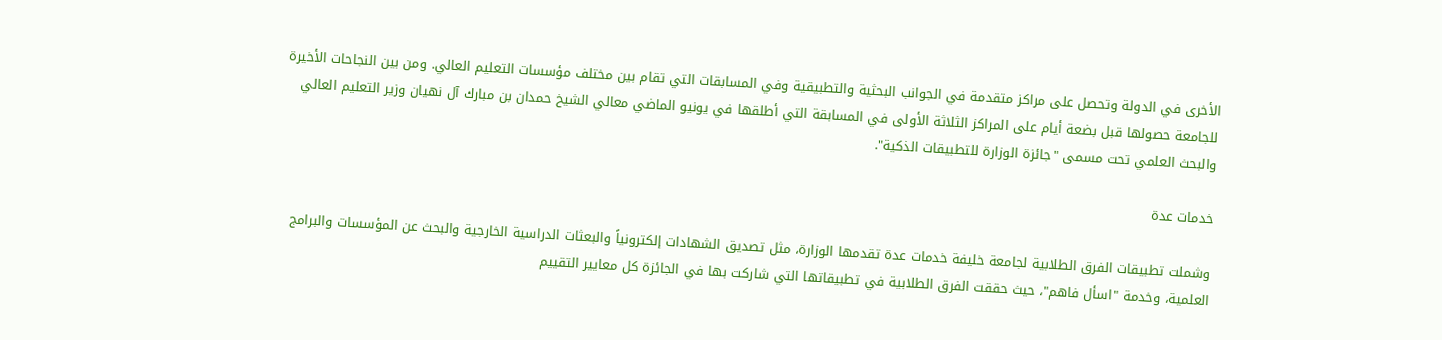الأخرى في الدولة وتحصل على مراكز متقدمة في الجوانب البحثية والتطبيقية وفي المسابقات التي تقام بين مختلف مؤسسات التعليم العالي. ومن بين النجاحات الأخيرة للجامعة حصولها قبل بضعة أيام على المراكز الثلاثة الأولى في المسابقة التي أطلقها في يونيو الماضي معالي الشيخ حمدان بن مبارك آل نهيان وزير التعليم العالي والبحث العلمي تحت مسمى "جائزة الوزارة للتطبيقات الذكية".

خدمات عدة

وشملت تطبيقات الفرق الطلابية لجامعة خليفة خدمات عدة تقدمها الوزارة، مثل تصديق الشهادات إلكترونياً والبعثات الدراسية الخارجية والبحث عن المؤسسات والبرامج العلمية، وخدمة "اسأل فاهم"، حيث حققت الفرق الطلابية في تطبيقاتها التي شاركت بها في الجائزة كل معايير التقييم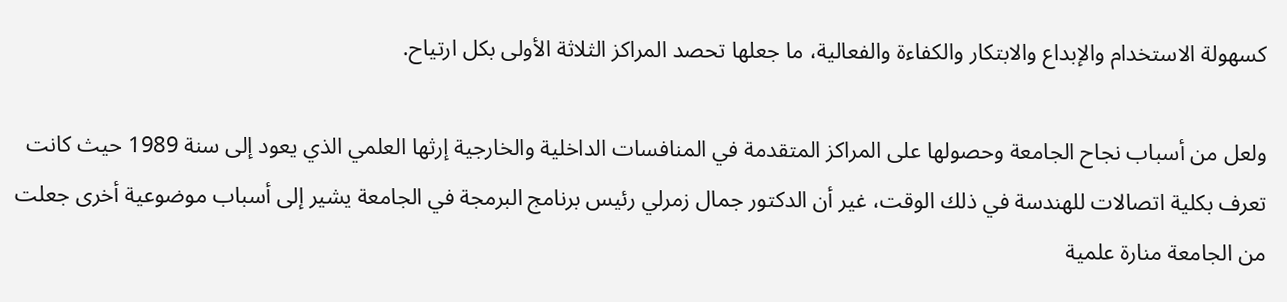كسهولة الاستخدام والإبداع والابتكار والكفاءة والفعالية، ما جعلها تحصد المراكز الثلاثة الأولى بكل ارتياح.

ولعل من أسباب نجاح الجامعة وحصولها على المراكز المتقدمة في المنافسات الداخلية والخارجية إرثها العلمي الذي يعود إلى سنة 1989 حيث كانت تعرف بكلية اتصالات للهندسة في ذلك الوقت، غير أن الدكتور جمال زمرلي رئيس برنامج البرمجة في الجامعة يشير إلى أسباب موضوعية أخرى جعلت من الجامعة منارة علمية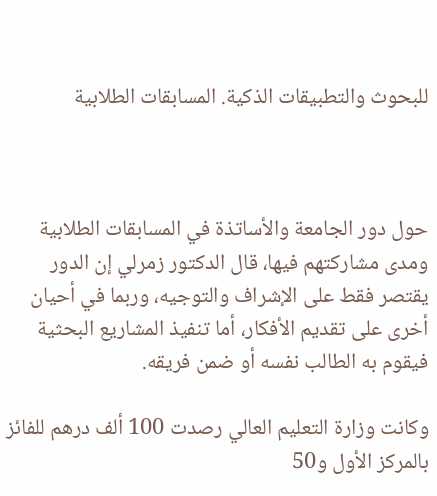للبحوث والتطبيقات الذكية. المسابقات الطلابية



حول دور الجامعة والأساتذة في المسابقات الطلابية ومدى مشاركتهم فيها، قال الدكتور زمرلي إن الدور يقتصر فقط على الإشراف والتوجيه، وربما في أحيان أخرى على تقديم الأفكار، أما تنفيذ المشاريع البحثية فيقوم به الطالب نفسه أو ضمن فريقه.

وكانت وزارة التعليم العالي رصدت 100 ألف درهم للفائز بالمركز الأول و50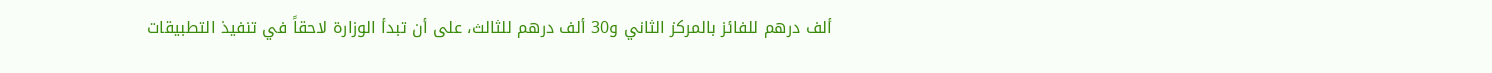ألف درهم للفائز بالمركز الثاني و30 ألف درهم للثالث، على أن تبدأ الوزارة لاحقاً في تنفيذ التطبيقات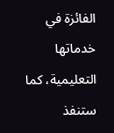الفائزة في خدماتها التعليمية، كما ستنفذ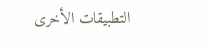التطبيقات الأخرى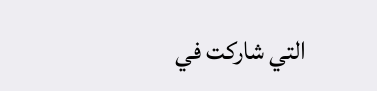التي شاركت في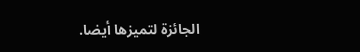الجائزة لتميزها أيضا.